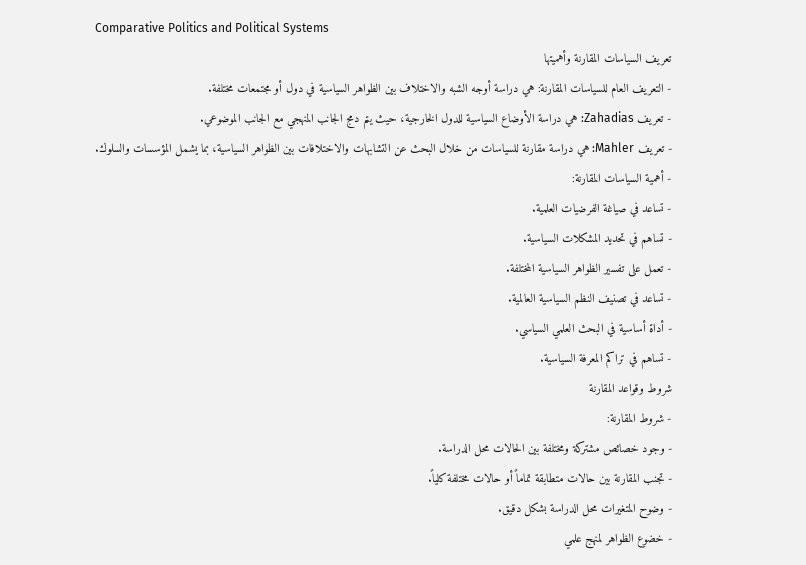Comparative Politics and Political Systems
تعريف السياسات المقارنة وأهميتها
- التعريف العام للسياسات المقارنة: هي دراسة أوجه الشبه والاختلاف بين الظواهر السياسية في دول أو مجتمعات مختلفة.
- تعريف Zahadias: هي دراسة الأوضاع السياسية للدول الخارجية، حيث يتم دمج الجانب المنهجي مع الجانب الموضوعي.
- تعريف Mahler: هي دراسة مقارنة للسياسات من خلال البحث عن التشابهات والاختلافات بين الظواهر السياسية، بما يشمل المؤسسات والسلوك.
- أهمية السياسات المقارنة:
- تساعد في صياغة الفرضيات العلمية.
- تساهم في تحديد المشكلات السياسية.
- تعمل على تفسير الظواهر السياسية المختلفة.
- تساعد في تصنيف النظم السياسية العالمية.
- أداة أساسية في البحث العلمي السياسي.
- تساهم في تراكم المعرفة السياسية.
شروط وقواعد المقارنة
- شروط المقارنة:
- وجود خصائص مشتركة ومختلفة بين الحالات محل الدراسة.
- تجنب المقارنة بين حالات متطابقة تماماً أو حالات مختلفة كلياً.
- وضوح المتغيرات محل الدراسة بشكل دقيق.
- خضوع الظواهر لمنهج علمي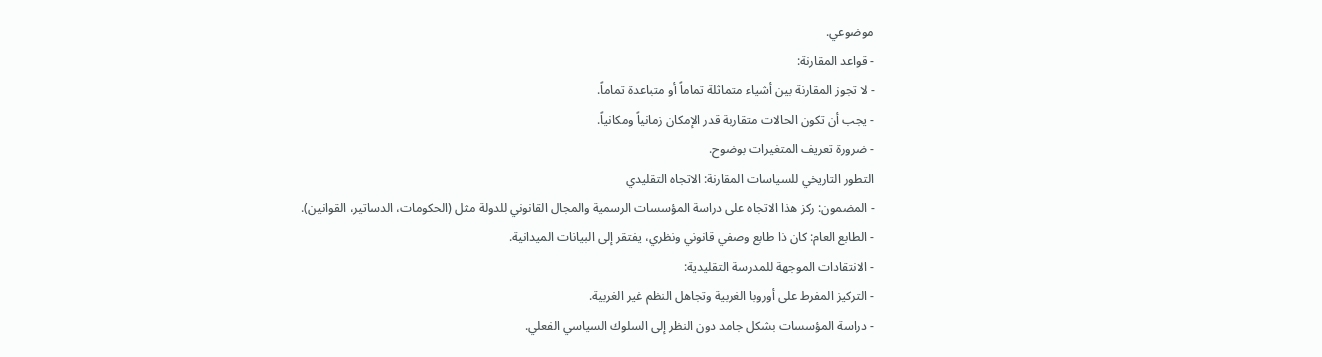موضوعي.
- قواعد المقارنة:
- لا تجوز المقارنة بين أشياء متماثلة تماماً أو متباعدة تماماً.
- يجب أن تكون الحالات متقاربة قدر الإمكان زمانياً ومكانياً.
- ضرورة تعريف المتغيرات بوضوح.
التطور التاريخي للسياسات المقارنة: الاتجاه التقليدي
- المضمون: ركز هذا الاتجاه على دراسة المؤسسات الرسمية والمجال القانوني للدولة مثل (الحكومات، الدساتير، القوانين).
- الطابع العام: كان ذا طابع وصفي قانوني ونظري، يفتقر إلى البيانات الميدانية.
- الانتقادات الموجهة للمدرسة التقليدية:
- التركيز المفرط على أوروبا الغربية وتجاهل النظم غير الغربية.
- دراسة المؤسسات بشكل جامد دون النظر إلى السلوك السياسي الفعلي.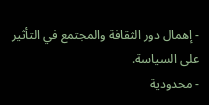- إهمال دور الثقافة والمجتمع في التأثير على السياسة.
- محدودية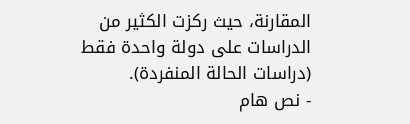المقارنة، حيث ركزت الكثير من الدراسات على دولة واحدة فقط (دراسات الحالة المنفردة).
- نص هام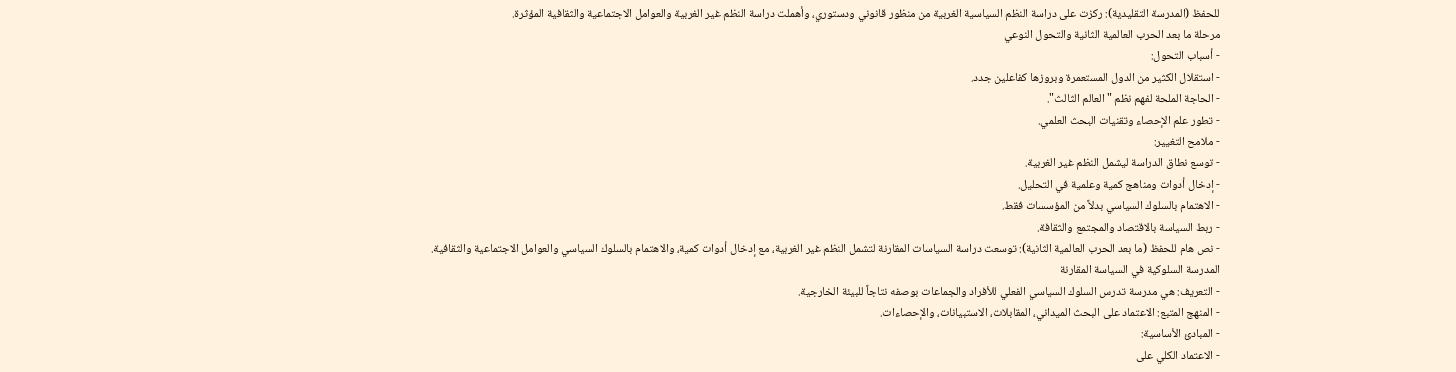للحفظ (المدرسة التقليدية): ركزت على دراسة النظم السياسية الغربية من منظور قانوني ودستوري، وأهملت دراسة النظم غير الغربية والعوامل الاجتماعية والثقافية المؤثرة.
مرحلة ما بعد الحرب العالمية الثانية والتحول النوعي
- أسباب التحول:
- استقلال الكثير من الدول المستعمرة وبروزها كفاعلين جدد.
- الحاجة الملحة لفهم نظم "العالم الثالث".
- تطور علم الإحصاء وتقنيات البحث العلمي.
- ملامح التغيير:
- توسع نطاق الدراسة ليشمل النظم غير الغربية.
- إدخال أدوات ومناهج كمية وعلمية في التحليل.
- الاهتمام بالسلوك السياسي بدلاً من المؤسسات فقط.
- ربط السياسة بالاقتصاد والمجتمع والثقافة.
- نص هام للحفظ (ما بعد الحرب العالمية الثانية): توسعت دراسة السياسات المقارنة لتشمل النظم غير الغربية، مع إدخال أدوات كمية، والاهتمام بالسلوك السياسي والعوامل الاجتماعية والثقافية.
المدرسة السلوكية في السياسة المقارنة
- التعريف: هي مدرسة تدرس السلوك السياسي الفعلي للأفراد والجماعات بوصفه نتاجاً للبيئة الخارجية.
- المنهج المتبع: الاعتماد على البحث الميداني، المقابلات، الاستبيانات، والإحصاءات.
- المبادئ الأساسية:
- الاعتماد الكلي على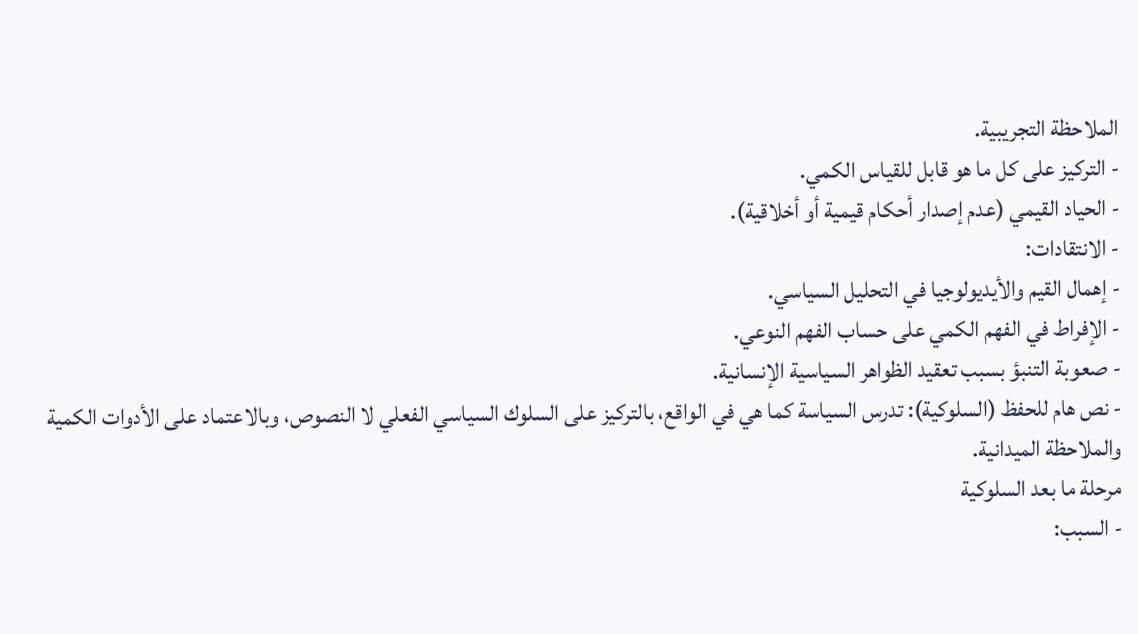الملاحظة التجريبية.
- التركيز على كل ما هو قابل للقياس الكمي.
- الحياد القيمي (عدم إصدار أحكام قيمية أو أخلاقية).
- الانتقادات:
- إهمال القيم والأيديولوجيا في التحليل السياسي.
- الإفراط في الفهم الكمي على حساب الفهم النوعي.
- صعوبة التنبؤ بسبب تعقيد الظواهر السياسية الإنسانية.
- نص هام للحفظ (السلوكية): تدرس السياسة كما هي في الواقع، بالتركيز على السلوك السياسي الفعلي لا النصوص، وبالاعتماد على الأدوات الكمية والملاحظة الميدانية.
مرحلة ما بعد السلوكية
- السبب: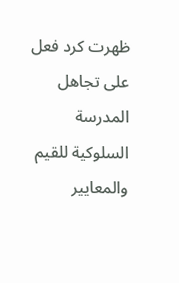ظهرت كرد فعل على تجاهل المدرسة السلوكية للقيم والمعايير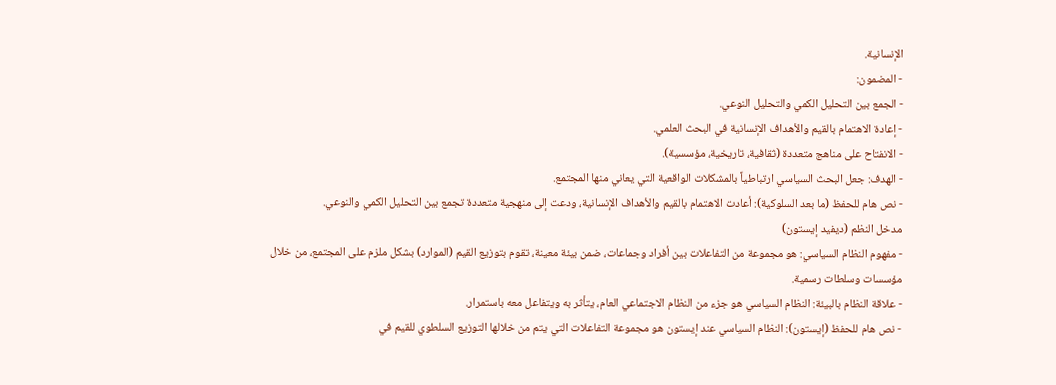الإنسانية.
- المضمون:
- الجمع بين التحليل الكمي والتحليل النوعي.
- إعادة الاهتمام بالقيم والأهداف الإنسانية في البحث العلمي.
- الانفتاح على مناهج متعددة (ثقافية، تاريخية، مؤسسية).
- الهدف: جعل البحث السياسي ارتباطياً بالمشكلات الواقعية التي يعاني منها المجتمع.
- نص هام للحفظ (ما بعد السلوكية): أعادت الاهتمام بالقيم والأهداف الإنسانية، ودعت إلى منهجية متعددة تجمع بين التحليل الكمي والنوعي.
مدخل النظم (ديفيد إيستون)
- مفهوم النظام السياسي: هو مجموعة من التفاعلات بين أفراد وجماعات، ضمن بيئة معينة، تقوم بتوزيع القيم (الموارد) بشكل ملزم على المجتمع، من خلال مؤسسات وسلطات رسمية.
- علاقة النظام بالبيئة: النظام السياسي هو جزء من النظام الاجتماعي العام، يتأثر به ويتفاعل معه باستمرار.
- نص هام للحفظ (إيستون): النظام السياسي عند إيستون هو مجموعة التفاعلات التي يتم من خلالها التوزيع السلطوي للقيم في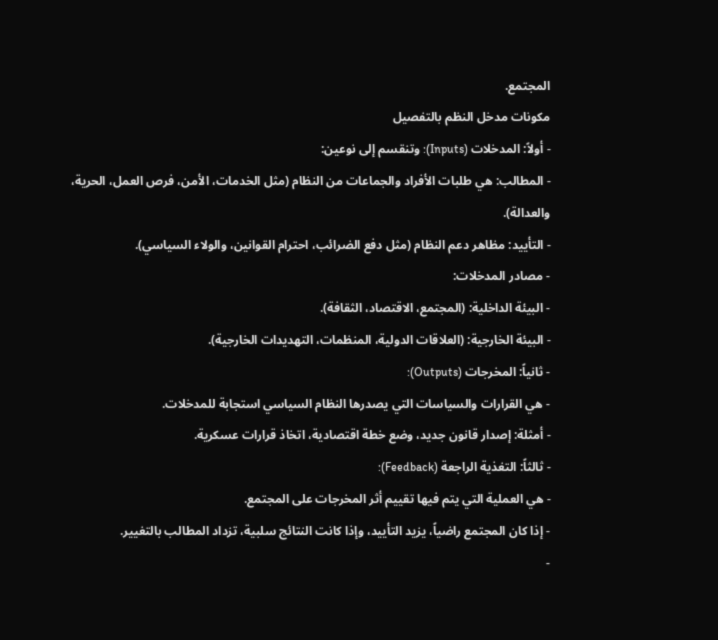المجتمع.
مكونات مدخل النظم بالتفصيل
- أولاً: المدخلات (Inputs): وتنقسم إلى نوعين:
- المطالب: هي طلبات الأفراد والجماعات من النظام (مثل الخدمات، الأمن، فرص العمل، الحرية، والعدالة).
- التأييد: مظاهر دعم النظام (مثل دفع الضرائب، احترام القوانين، والولاء السياسي).
- مصادر المدخلات:
- البيئة الداخلية: (المجتمع، الاقتصاد، الثقافة).
- البيئة الخارجية: (العلاقات الدولية، المنظمات، التهديدات الخارجية).
- ثانياً: المخرجات (Outputs):
- هي القرارات والسياسات التي يصدرها النظام السياسي استجابة للمدخلات.
- أمثلة: إصدار قانون جديد، وضع خطة اقتصادية، اتخاذ قرارات عسكرية.
- ثالثاً: التغذية الراجعة (Feedback):
- هي العملية التي يتم فيها تقييم أثر المخرجات على المجتمع.
- إذا كان المجتمع راضياً، يزيد التأييد، وإذا كانت النتائج سلبية، تزداد المطالب بالتغيير.
-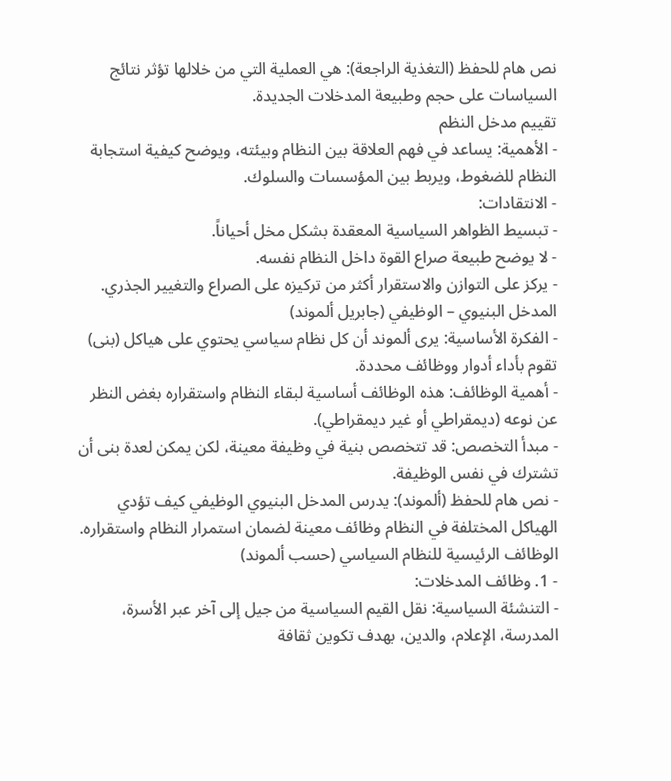نص هام للحفظ (التغذية الراجعة): هي العملية التي من خلالها تؤثر نتائج السياسات على حجم وطبيعة المدخلات الجديدة.
تقييم مدخل النظم
- الأهمية: يساعد في فهم العلاقة بين النظام وبيئته، ويوضح كيفية استجابة النظام للضغوط، ويربط بين المؤسسات والسلوك.
- الانتقادات:
- تبسيط الظواهر السياسية المعقدة بشكل مخل أحياناً.
- لا يوضح طبيعة صراع القوة داخل النظام نفسه.
- يركز على التوازن والاستقرار أكثر من تركيزه على الصراع والتغيير الجذري.
المدخل البنيوي – الوظيفي (جابريل ألموند)
- الفكرة الأساسية: يرى ألموند أن كل نظام سياسي يحتوي على هياكل (بنى) تقوم بأداء أدوار ووظائف محددة.
- أهمية الوظائف: هذه الوظائف أساسية لبقاء النظام واستقراره بغض النظر عن نوعه (ديمقراطي أو غير ديمقراطي).
- مبدأ التخصص: قد تتخصص بنية في وظيفة معينة، لكن يمكن لعدة بنى أن تشترك في نفس الوظيفة.
- نص هام للحفظ (ألموند): يدرس المدخل البنيوي الوظيفي كيف تؤدي الهياكل المختلفة في النظام وظائف معينة لضمان استمرار النظام واستقراره.
الوظائف الرئيسية للنظام السياسي (حسب ألموند)
- 1. وظائف المدخلات:
- التنشئة السياسية: نقل القيم السياسية من جيل إلى آخر عبر الأسرة، المدرسة، الإعلام، والدين، بهدف تكوين ثقافة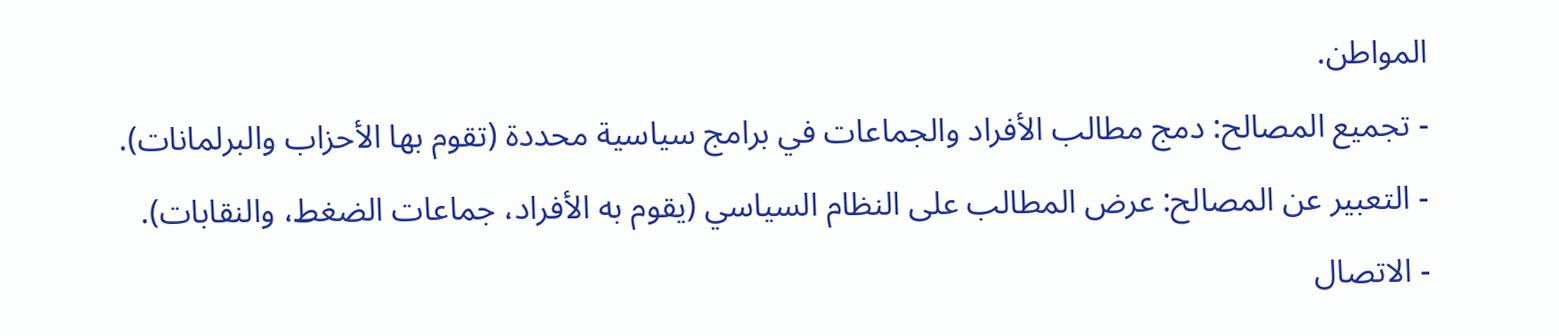المواطن.
- تجميع المصالح: دمج مطالب الأفراد والجماعات في برامج سياسية محددة (تقوم بها الأحزاب والبرلمانات).
- التعبير عن المصالح: عرض المطالب على النظام السياسي (يقوم به الأفراد، جماعات الضغط، والنقابات).
- الاتصال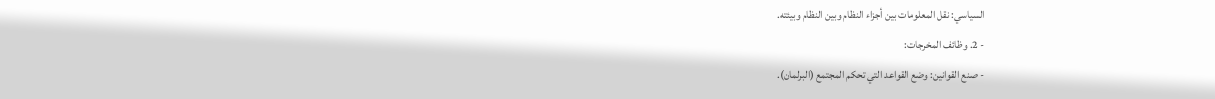السياسي: نقل المعلومات بين أجزاء النظام وبين النظام وبيئته.
- 2. وظائف المخرجات:
- صنع القوانين: وضع القواعد التي تحكم المجتمع (البرلمان).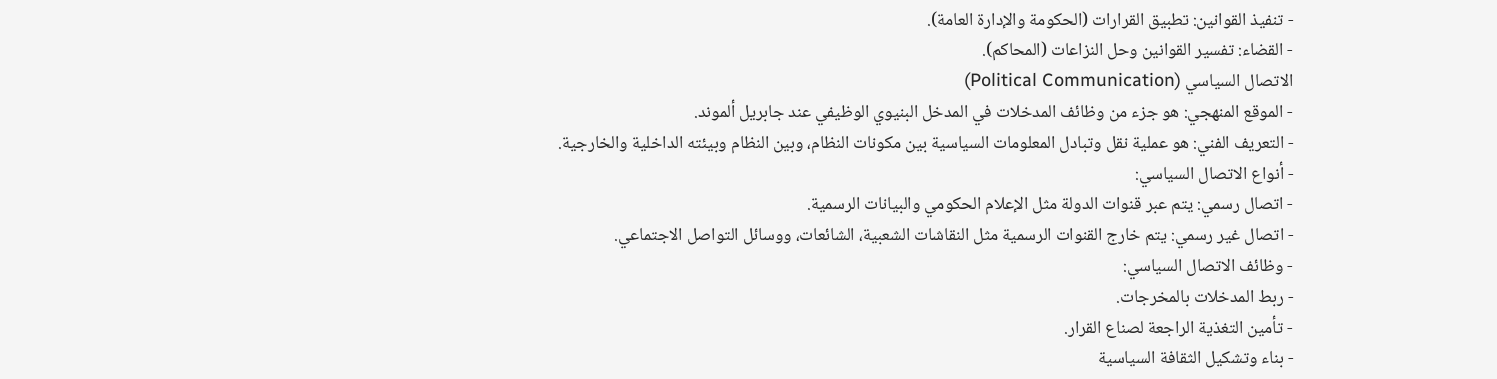- تنفيذ القوانين: تطبيق القرارات (الحكومة والإدارة العامة).
- القضاء: تفسير القوانين وحل النزاعات (المحاكم).
الاتصال السياسي (Political Communication)
- الموقع المنهجي: هو جزء من وظائف المدخلات في المدخل البنيوي الوظيفي عند جابريل ألموند.
- التعريف الفني: هو عملية نقل وتبادل المعلومات السياسية بين مكونات النظام، وبين النظام وبيئته الداخلية والخارجية.
- أنواع الاتصال السياسي:
- اتصال رسمي: يتم عبر قنوات الدولة مثل الإعلام الحكومي والبيانات الرسمية.
- اتصال غير رسمي: يتم خارج القنوات الرسمية مثل النقاشات الشعبية، الشائعات، ووسائل التواصل الاجتماعي.
- وظائف الاتصال السياسي:
- ربط المدخلات بالمخرجات.
- تأمين التغذية الراجعة لصناع القرار.
- بناء وتشكيل الثقافة السياسية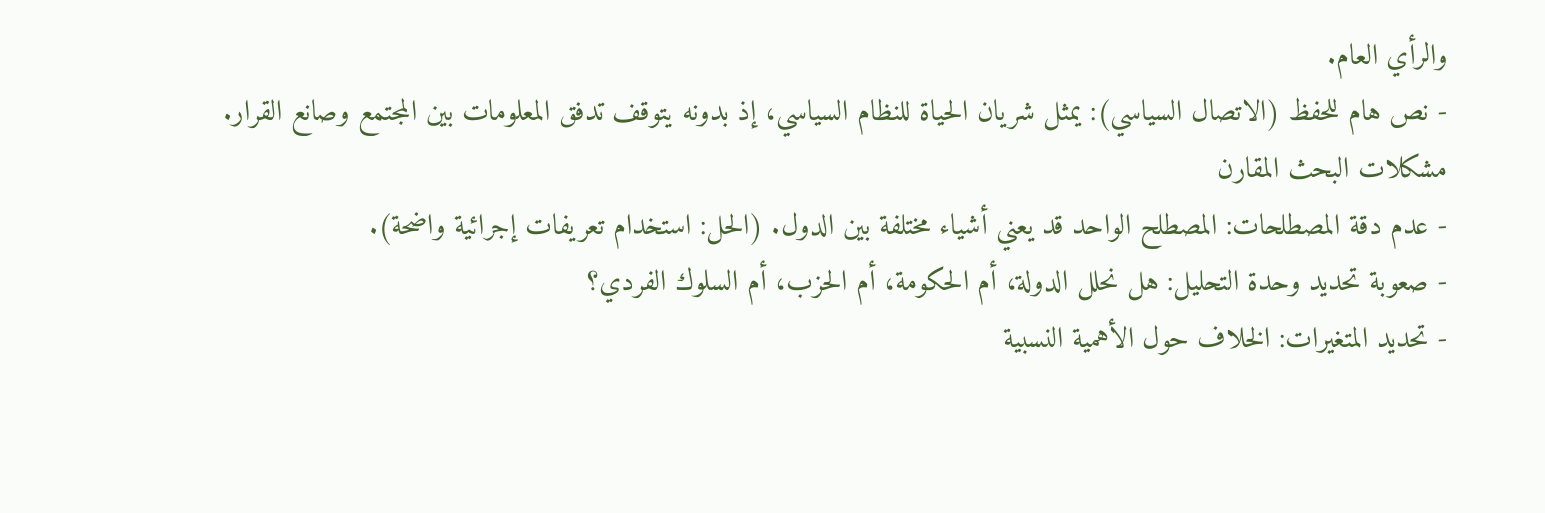والرأي العام.
- نص هام للحفظ (الاتصال السياسي): يمثل شريان الحياة للنظام السياسي، إذ بدونه يتوقف تدفق المعلومات بين المجتمع وصانع القرار.
مشكلات البحث المقارن
- عدم دقة المصطلحات: المصطلح الواحد قد يعني أشياء مختلفة بين الدول. (الحل: استخدام تعريفات إجرائية واضحة).
- صعوبة تحديد وحدة التحليل: هل نحلل الدولة، أم الحكومة، أم الحزب، أم السلوك الفردي؟
- تحديد المتغيرات: الخلاف حول الأهمية النسبية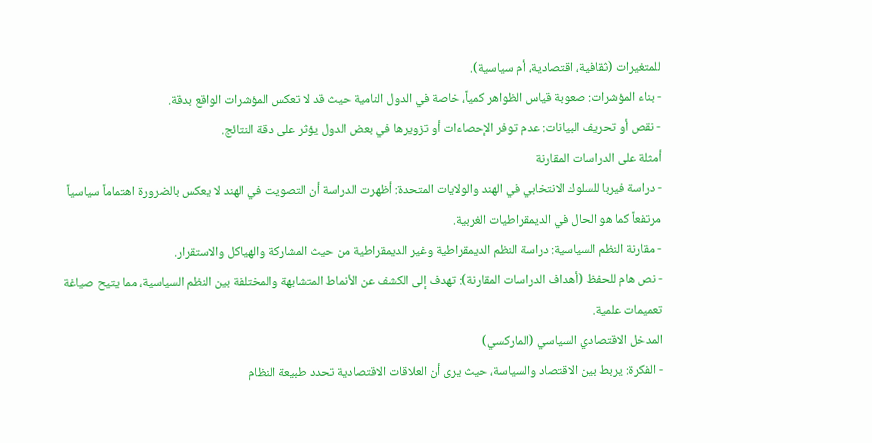للمتغيرات (ثقافية، اقتصادية، أم سياسية).
- بناء المؤشرات: صعوبة قياس الظواهر كمياً، خاصة في الدول النامية حيث قد لا تعكس المؤشرات الواقع بدقة.
- نقص أو تحريف البيانات: عدم توفر الإحصاءات أو تزويرها في بعض الدول يؤثر على دقة النتائج.
أمثلة على الدراسات المقارنة
- دراسة فيربا للسلوك الانتخابي في الهند والولايات المتحدة: أظهرت الدراسة أن التصويت في الهند لا يعكس بالضرورة اهتماماً سياسياً مرتفعاً كما هو الحال في الديمقراطيات الغربية.
- مقارنة النظم السياسية: دراسة النظم الديمقراطية وغير الديمقراطية من حيث المشاركة والهياكل والاستقرار.
- نص هام للحفظ (أهداف الدراسات المقارنة): تهدف إلى الكشف عن الأنماط المتشابهة والمختلفة بين النظم السياسية، مما يتيح صياغة تعميمات علمية.
المدخل الاقتصادي السياسي (الماركسي)
- الفكرة: يربط بين الاقتصاد والسياسة، حيث يرى أن العلاقات الاقتصادية تحدد طبيعة النظام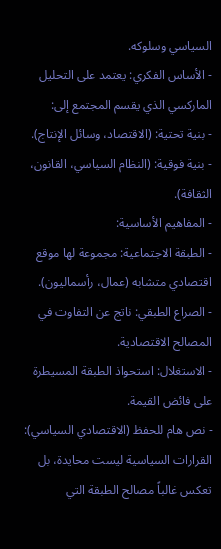السياسي وسلوكه.
- الأساس الفكري: يعتمد على التحليل الماركسي الذي يقسم المجتمع إلى:
- بنية تحتية: (الاقتصاد، وسائل الإنتاج).
- بنية فوقية: (النظام السياسي، القانون، الثقافة).
- المفاهيم الأساسية:
- الطبقة الاجتماعية: مجموعة لها موقع اقتصادي متشابه (عمال، رأسماليون).
- الصراع الطبقي: ناتج عن التفاوت في المصالح الاقتصادية.
- الاستغلال: استحواذ الطبقة المسيطرة على فائض القيمة.
- نص هام للحفظ (الاقتصادي السياسي): القرارات السياسية ليست محايدة، بل تعكس غالباً مصالح الطبقة التي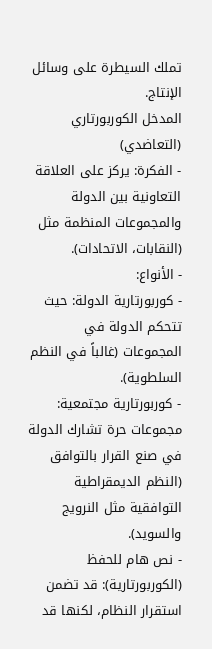تملك السيطرة على وسائل الإنتاج.
المدخل الكوربورتاري (التعاضدي)
- الفكرة: يركز على العلاقة التعاونية بين الدولة والمجموعات المنظمة مثل (النقابات، الاتحادات).
- الأنواع:
- كوربورتارية الدولة: حيث تتحكم الدولة في المجموعات (غالباً في النظم السلطوية).
- كوربورتارية مجتمعية: مجموعات حرة تشارك الدولة في صنع القرار بالتوافق (النظم الديمقراطية التوافقية مثل النرويج والسويد).
- نص هام للحفظ (الكوربورتارية): قد تضمن استقرار النظام، لكنها قد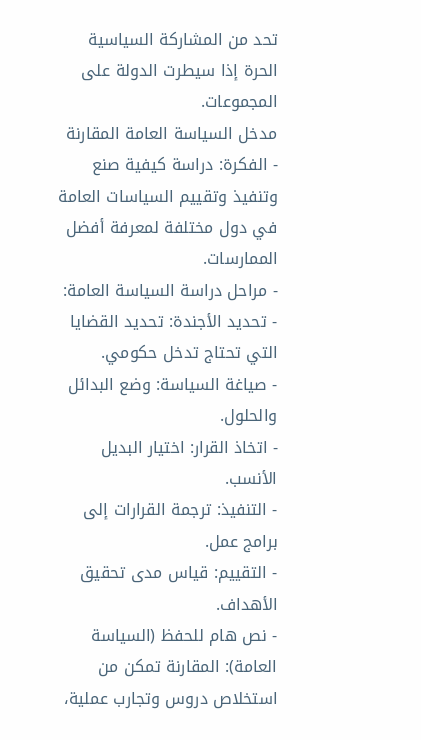تحد من المشاركة السياسية الحرة إذا سيطرت الدولة على المجموعات.
مدخل السياسة العامة المقارنة
- الفكرة: دراسة كيفية صنع وتنفيذ وتقييم السياسات العامة في دول مختلفة لمعرفة أفضل الممارسات.
- مراحل دراسة السياسة العامة:
- تحديد الأجندة: تحديد القضايا التي تحتاج تدخل حكومي.
- صياغة السياسة: وضع البدائل والحلول.
- اتخاذ القرار: اختيار البديل الأنسب.
- التنفيذ: ترجمة القرارات إلى برامج عمل.
- التقييم: قياس مدى تحقيق الأهداف.
- نص هام للحفظ (السياسة العامة): المقارنة تمكن من استخلاص دروس وتجارب عملية،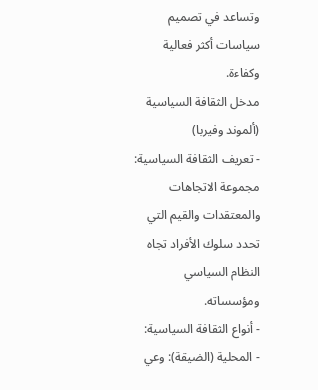وتساعد في تصميم سياسات أكثر فعالية وكفاءة.
مدخل الثقافة السياسية (ألموند وفيربا)
- تعريف الثقافة السياسية: مجموعة الاتجاهات والمعتقدات والقيم التي تحدد سلوك الأفراد تجاه النظام السياسي ومؤسساته.
- أنواع الثقافة السياسية:
- المحلية (الضيقة): وعي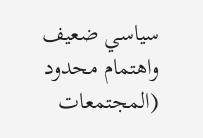سياسي ضعيف واهتمام محدود (المجتمعات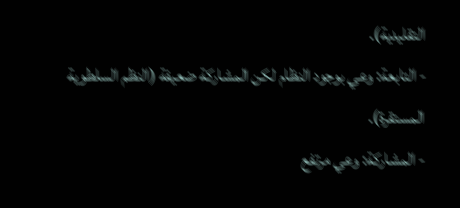التقليدية).
- التابعة: وعي بوجود النظام لكن المشاركة ضعيفة (النظم السلطوية المستقرة).
- المشاركة: وعي مرتفع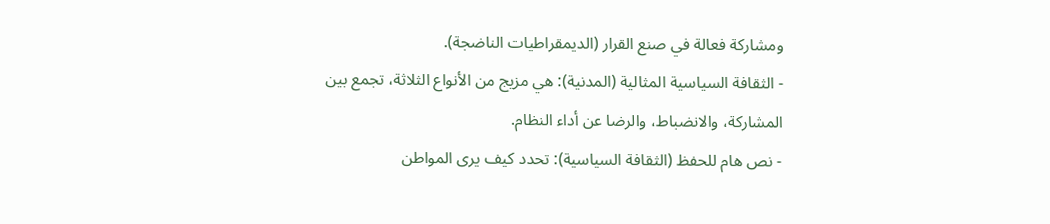ومشاركة فعالة في صنع القرار (الديمقراطيات الناضجة).
- الثقافة السياسية المثالية (المدنية): هي مزيج من الأنواع الثلاثة، تجمع بين المشاركة، والانضباط، والرضا عن أداء النظام.
- نص هام للحفظ (الثقافة السياسية): تحدد كيف يرى المواطن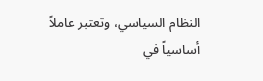النظام السياسي، وتعتبر عاملاً أساسياً في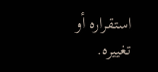استقراره أو تغييره.